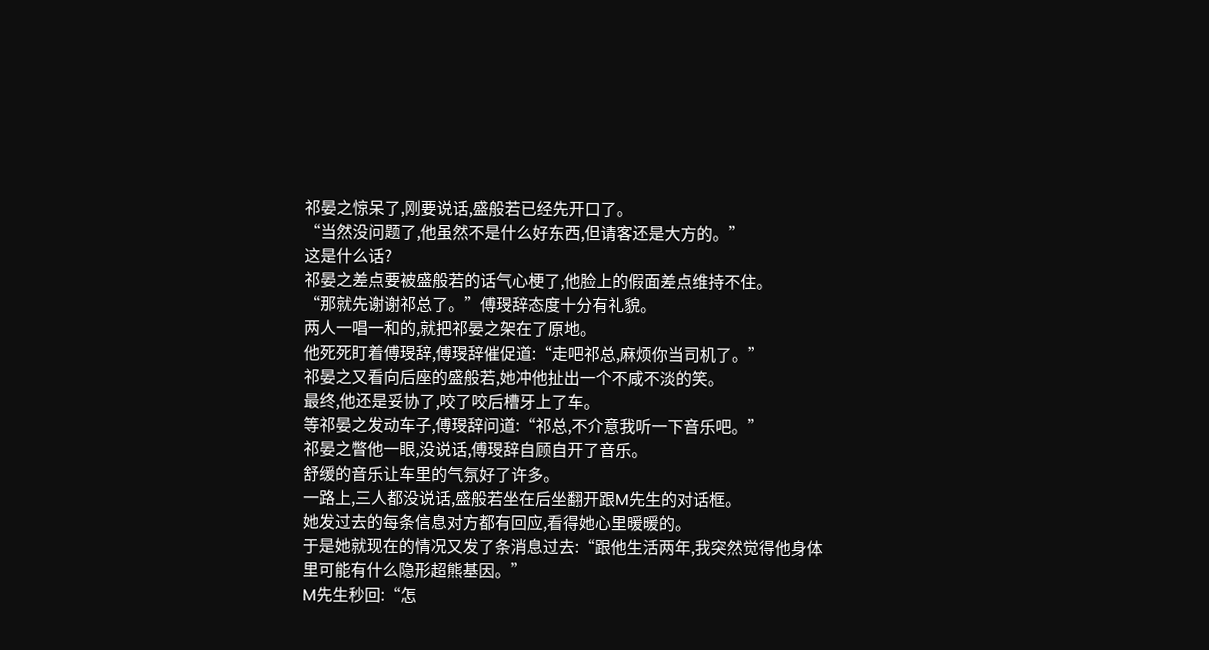祁晏之惊呆了,刚要说话,盛般若已经先开口了。
“当然没问题了,他虽然不是什么好东西,但请客还是大方的。”
这是什么话?
祁晏之差点要被盛般若的话气心梗了,他脸上的假面差点维持不住。
“那就先谢谢祁总了。”傅琝辞态度十分有礼貌。
两人一唱一和的,就把祁晏之架在了原地。
他死死盯着傅琝辞,傅琝辞催促道:“走吧祁总,麻烦你当司机了。”
祁晏之又看向后座的盛般若,她冲他扯出一个不咸不淡的笑。
最终,他还是妥协了,咬了咬后槽牙上了车。
等祁晏之发动车子,傅琝辞问道:“祁总,不介意我听一下音乐吧。”
祁晏之瞥他一眼,没说话,傅琝辞自顾自开了音乐。
舒缓的音乐让车里的气氛好了许多。
一路上,三人都没说话,盛般若坐在后坐翻开跟M先生的对话框。
她发过去的每条信息对方都有回应,看得她心里暖暖的。
于是她就现在的情况又发了条消息过去:“跟他生活两年,我突然觉得他身体里可能有什么隐形超熊基因。”
M先生秒回:“怎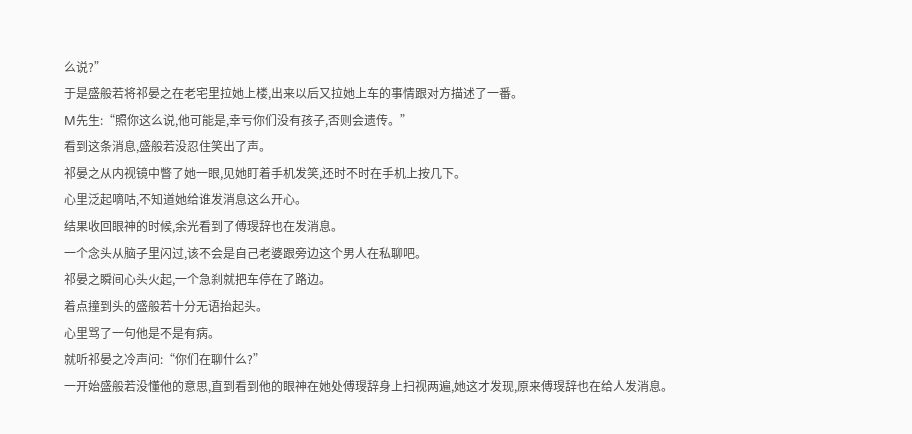么说?”
于是盛般若将祁晏之在老宅里拉她上楼,出来以后又拉她上车的事情跟对方描述了一番。
M先生:“照你这么说,他可能是,幸亏你们没有孩子,否则会遗传。”
看到这条消息,盛般若没忍住笑出了声。
祁晏之从内视镜中瞥了她一眼,见她盯着手机发笑,还时不时在手机上按几下。
心里泛起嘀咕,不知道她给谁发消息这么开心。
结果收回眼神的时候,余光看到了傅琝辞也在发消息。
一个念头从脑子里闪过,该不会是自己老婆跟旁边这个男人在私聊吧。
祁晏之瞬间心头火起,一个急刹就把车停在了路边。
着点撞到头的盛般若十分无语抬起头。
心里骂了一句他是不是有病。
就听祁晏之冷声问:“你们在聊什么?”
一开始盛般若没懂他的意思,直到看到他的眼神在她处傅琝辞身上扫视两遍,她这才发现,原来傅琝辞也在给人发消息。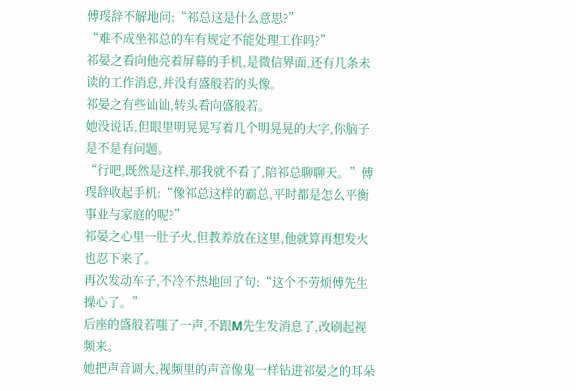傅琝辞不解地问:“祁总这是什么意思?”
“难不成坐祁总的车有规定不能处理工作吗?”
祁晏之看向他亮着屏幕的手机,是微信界面,还有几条未读的工作消息,并没有盛般若的头像。
祁晏之有些讪讪,转头看向盛般若。
她没说话,但眼里明晃晃写着几个明晃晃的大字,你脑子是不是有问题。
“行吧,既然是这样,那我就不看了,陪祁总聊聊天。”傅琝辞收起手机:“像祁总这样的霸总,平时都是怎么平衡事业与家庭的呢?”
祁晏之心里一肚子火,但教养放在这里,他就算再想发火也忍下来了。
再次发动车子,不冷不热地回了句:“这个不劳烦傅先生操心了。”
后座的盛般若嗤了一声,不跟M先生发消息了,改刷起视频来。
她把声音调大,视频里的声音像鬼一样钻进祁晏之的耳朵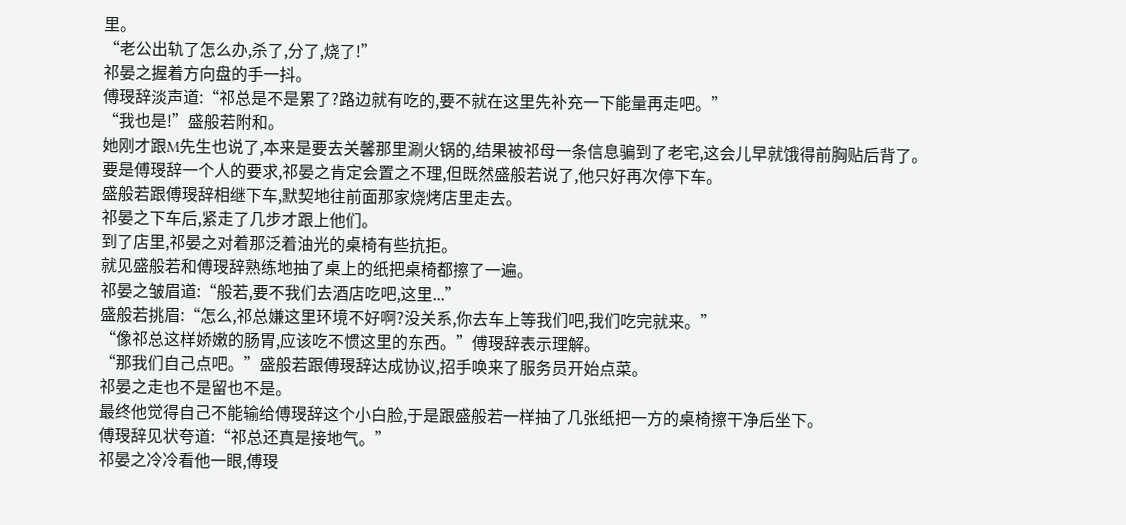里。
“老公出轨了怎么办,杀了,分了,烧了!”
祁晏之握着方向盘的手一抖。
傅琝辞淡声道:“祁总是不是累了?路边就有吃的,要不就在这里先补充一下能量再走吧。”
“我也是!”盛般若附和。
她刚才跟M先生也说了,本来是要去关馨那里涮火锅的,结果被祁母一条信息骗到了老宅,这会儿早就饿得前胸贴后背了。
要是傅琝辞一个人的要求,祁晏之肯定会置之不理,但既然盛般若说了,他只好再次停下车。
盛般若跟傅琝辞相继下车,默契地往前面那家烧烤店里走去。
祁晏之下车后,紧走了几步才跟上他们。
到了店里,祁晏之对着那泛着油光的桌椅有些抗拒。
就见盛般若和傅琝辞熟练地抽了桌上的纸把桌椅都擦了一遍。
祁晏之皱眉道:“般若,要不我们去酒店吃吧,这里...”
盛般若挑眉:“怎么,祁总嫌这里环境不好啊?没关系,你去车上等我们吧,我们吃完就来。”
“像祁总这样娇嫩的肠胃,应该吃不惯这里的东西。”傅琝辞表示理解。
“那我们自己点吧。”盛般若跟傅琝辞达成协议,招手唤来了服务员开始点菜。
祁晏之走也不是留也不是。
最终他觉得自己不能输给傅琝辞这个小白脸,于是跟盛般若一样抽了几张纸把一方的桌椅擦干净后坐下。
傅琝辞见状夸道:“祁总还真是接地气。”
祁晏之冷冷看他一眼,傅琝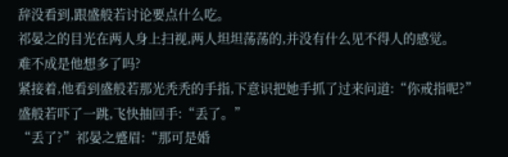辞没看到,跟盛般若讨论要点什么吃。
祁晏之的目光在两人身上扫视,两人坦坦荡荡的,并没有什么见不得人的感觉。
难不成是他想多了吗?
紧接着,他看到盛般若那光秃秃的手指,下意识把她手抓了过来问道:“你戒指呢?”
盛般若吓了一跳,飞快抽回手:“丢了。”
“丢了?”祁晏之蹙眉:“那可是婚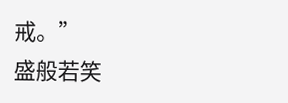戒。”
盛般若笑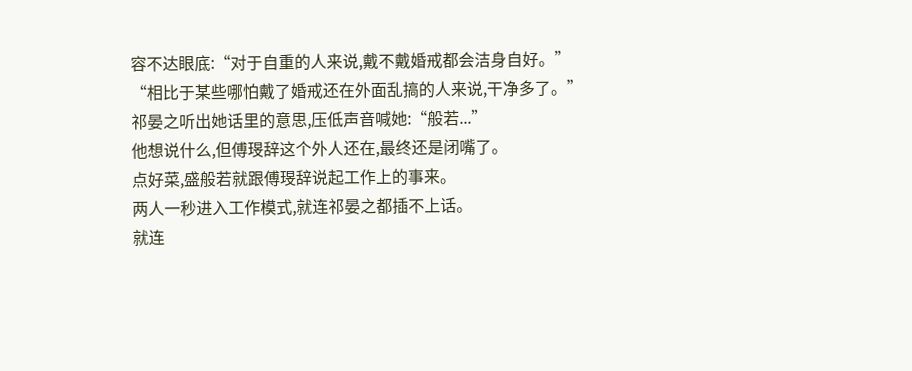容不达眼底:“对于自重的人来说,戴不戴婚戒都会洁身自好。”
“相比于某些哪怕戴了婚戒还在外面乱搞的人来说,干净多了。”
祁晏之听出她话里的意思,压低声音喊她:“般若...”
他想说什么,但傅琝辞这个外人还在,最终还是闭嘴了。
点好菜,盛般若就跟傅琝辞说起工作上的事来。
两人一秒进入工作模式,就连祁晏之都插不上话。
就连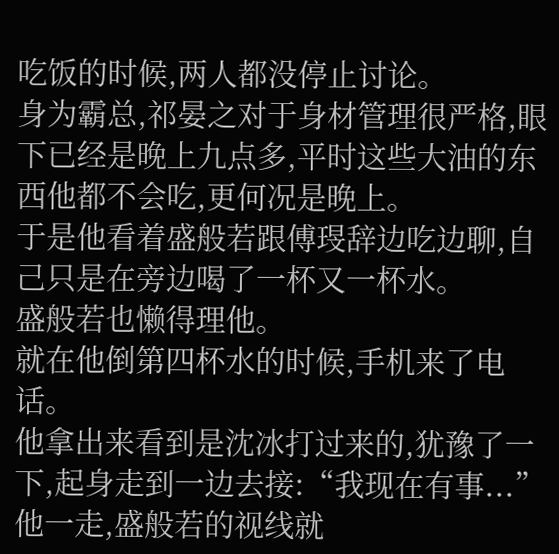吃饭的时候,两人都没停止讨论。
身为霸总,祁晏之对于身材管理很严格,眼下已经是晚上九点多,平时这些大油的东西他都不会吃,更何况是晚上。
于是他看着盛般若跟傅琝辞边吃边聊,自己只是在旁边喝了一杯又一杯水。
盛般若也懒得理他。
就在他倒第四杯水的时候,手机来了电话。
他拿出来看到是沈冰打过来的,犹豫了一下,起身走到一边去接:“我现在有事...”
他一走,盛般若的视线就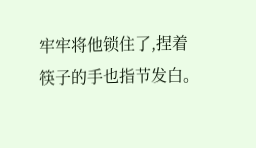牢牢将他锁住了,捏着筷子的手也指节发白。